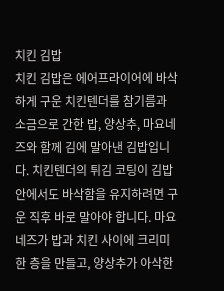치킨 김밥
치킨 김밥은 에어프라이어에 바삭하게 구운 치킨텐더를 참기름과 소금으로 간한 밥, 양상추, 마요네즈와 함께 김에 말아낸 김밥입니다. 치킨텐더의 튀김 코팅이 김밥 안에서도 바삭함을 유지하려면 구운 직후 바로 말아야 합니다. 마요네즈가 밥과 치킨 사이에 크리미한 층을 만들고, 양상추가 아삭한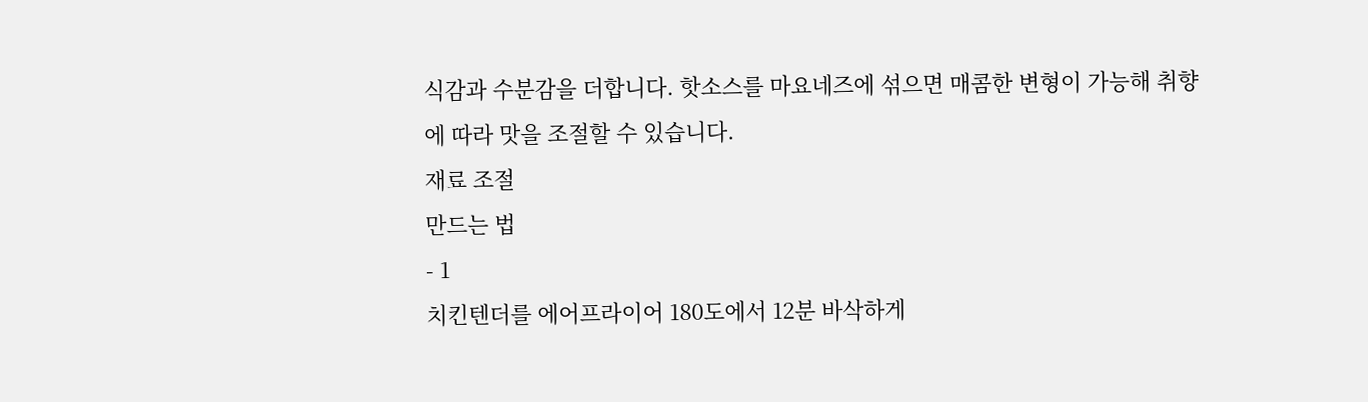식감과 수분감을 더합니다. 핫소스를 마요네즈에 섞으면 매콤한 변형이 가능해 취향에 따라 맛을 조절할 수 있습니다.
재료 조절
만드는 법
- 1
치킨텐더를 에어프라이어 180도에서 12분 바삭하게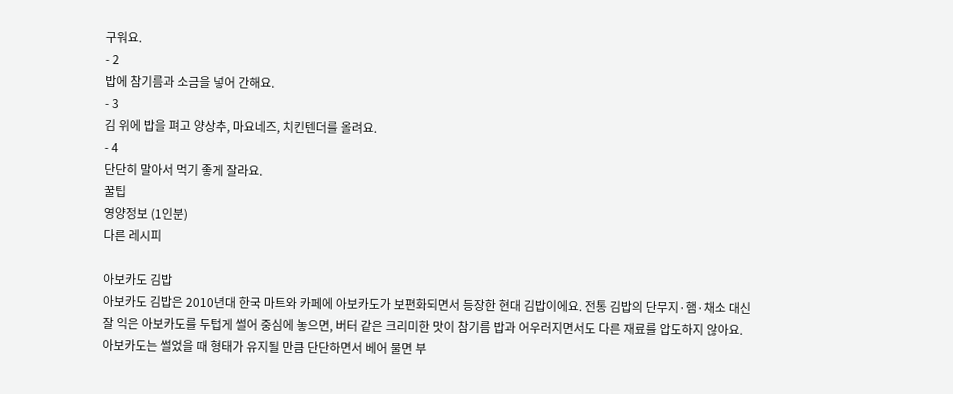구워요.
- 2
밥에 참기름과 소금을 넣어 간해요.
- 3
김 위에 밥을 펴고 양상추, 마요네즈, 치킨텐더를 올려요.
- 4
단단히 말아서 먹기 좋게 잘라요.
꿀팁
영양정보 (1인분)
다른 레시피

아보카도 김밥
아보카도 김밥은 2010년대 한국 마트와 카페에 아보카도가 보편화되면서 등장한 현대 김밥이에요. 전통 김밥의 단무지·햄·채소 대신 잘 익은 아보카도를 두텁게 썰어 중심에 놓으면, 버터 같은 크리미한 맛이 참기름 밥과 어우러지면서도 다른 재료를 압도하지 않아요. 아보카도는 썰었을 때 형태가 유지될 만큼 단단하면서 베어 물면 부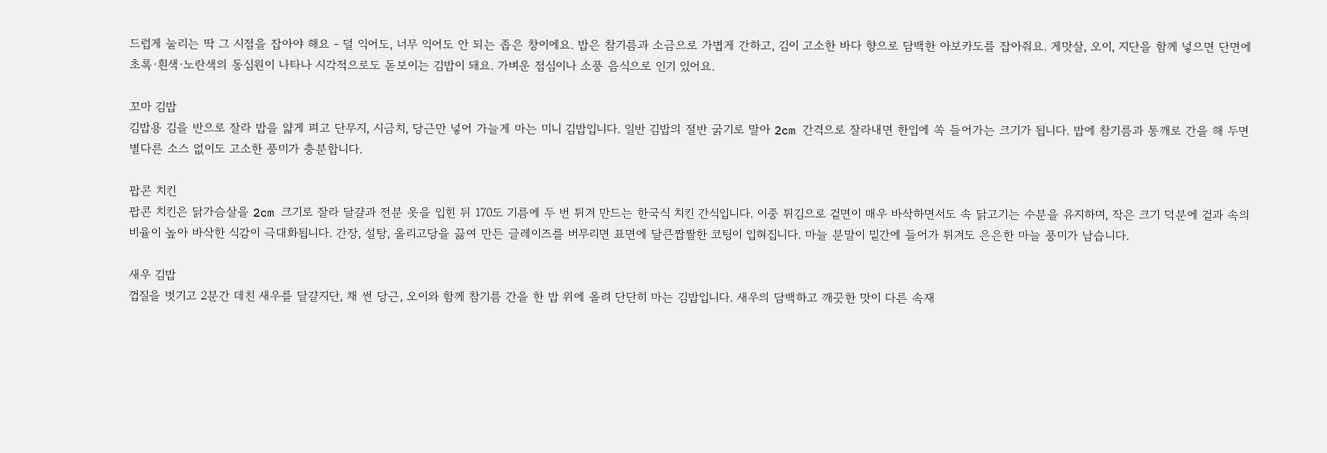드럽게 눌리는 딱 그 시점을 잡아야 해요 - 덜 익어도, 너무 익어도 안 되는 좁은 창이에요. 밥은 참기름과 소금으로 가볍게 간하고, 김이 고소한 바다 향으로 담백한 아보카도를 잡아줘요. 게맛살, 오이, 지단을 함께 넣으면 단면에 초록·흰색·노란색의 동심원이 나타나 시각적으로도 돋보이는 김밥이 돼요. 가벼운 점심이나 소풍 음식으로 인기 있어요.

꼬마 김밥
김밥용 김을 반으로 잘라 밥을 얇게 펴고 단무지, 시금치, 당근만 넣어 가늘게 마는 미니 김밥입니다. 일반 김밥의 절반 굵기로 말아 2cm 간격으로 잘라내면 한입에 쏙 들어가는 크기가 됩니다. 밥에 참기름과 통깨로 간을 해 두면 별다른 소스 없이도 고소한 풍미가 충분합니다.

팝콘 치킨
팝콘 치킨은 닭가슴살을 2cm 크기로 잘라 달걀과 전분 옷을 입힌 뒤 170도 기름에 두 번 튀겨 만드는 한국식 치킨 간식입니다. 이중 튀김으로 겉면이 매우 바삭하면서도 속 닭고기는 수분을 유지하며, 작은 크기 덕분에 겉과 속의 비율이 높아 바삭한 식감이 극대화됩니다. 간장, 설탕, 올리고당을 끓여 만든 글레이즈를 버무리면 표면에 달큰짭짤한 코팅이 입혀집니다. 마늘 분말이 밑간에 들어가 튀겨도 은은한 마늘 풍미가 남습니다.

새우 김밥
껍질을 벗기고 2분간 데친 새우를 달걀지단, 채 썬 당근, 오이와 함께 참기름 간을 한 밥 위에 올려 단단히 마는 김밥입니다. 새우의 담백하고 깨끗한 맛이 다른 속재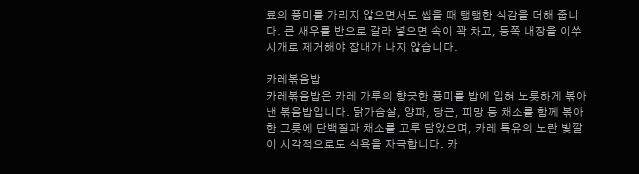료의 풍미를 가리지 않으면서도 씹을 때 탱탱한 식감을 더해 줍니다. 큰 새우를 반으로 갈라 넣으면 속이 꽉 차고, 등쪽 내장을 이쑤시개로 제거해야 잡내가 나지 않습니다.

카레볶음밥
카레볶음밥은 카레 가루의 향긋한 풍미를 밥에 입혀 노릇하게 볶아낸 볶음밥입니다. 닭가슴살, 양파, 당근, 피망 등 채소를 함께 볶아 한 그릇에 단백질과 채소를 고루 담았으며, 카레 특유의 노란 빛깔이 시각적으로도 식욕을 자극합니다. 카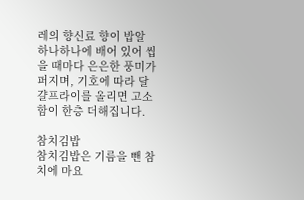레의 향신료 향이 밥알 하나하나에 배어 있어 씹을 때마다 은은한 풍미가 퍼지며, 기호에 따라 달걀프라이를 올리면 고소함이 한층 더해집니다.

참치김밥
참치김밥은 기름을 뺀 참치에 마요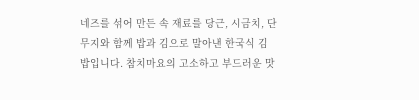네즈를 섞어 만든 속 재료를 당근, 시금치, 단무지와 함께 밥과 김으로 말아낸 한국식 김밥입니다. 참치마요의 고소하고 부드러운 맛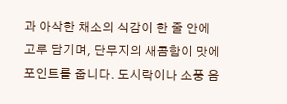과 아삭한 채소의 식감이 한 줄 안에 고루 담기며, 단무지의 새콤함이 맛에 포인트를 줍니다. 도시락이나 소풍 음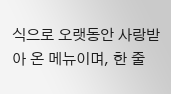식으로 오랫동안 사랑받아 온 메뉴이며, 한 줄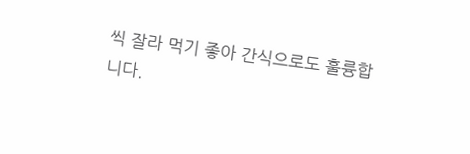씩 잘라 먹기 좋아 간식으로도 훌륭합니다.